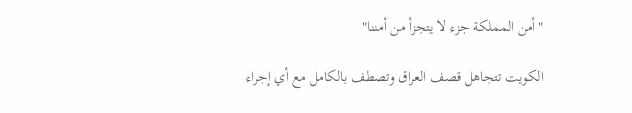"أمن المملكة جزء لا يتجزأ من أمننا"

الكويت تتجاهل قصف العراق وتصطف بالكامل مع أي إجراء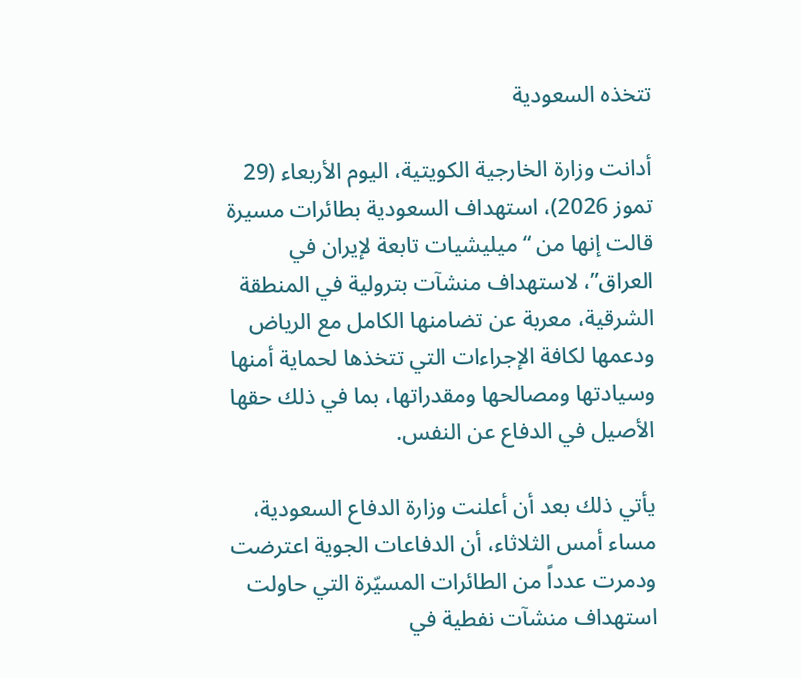تتخذه السعودية

أدانت وزارة الخارجية الكويتية، اليوم الأربعاء (29 تموز 2026)، استهداف السعودية بطائرات مسيرة قالت إنها من “ميليشيات تابعة لإيران في العراق”، لاستهداف منشآت بترولية في المنطقة الشرقية، معربة عن تضامنها الكامل مع الرياض ودعمها لكافة الإجراءات التي تتخذها لحماية أمنها وسيادتها ومصالحها ومقدراتها، بما في ذلك حقها الأصيل في الدفاع عن النفس.

يأتي ذلك بعد أن أعلنت وزارة الدفاع السعودية، مساء أمس الثلاثاء، أن الدفاعات الجوية اعترضت ودمرت عدداً من الطائرات المسيّرة التي حاولت استهداف منشآت نفطية في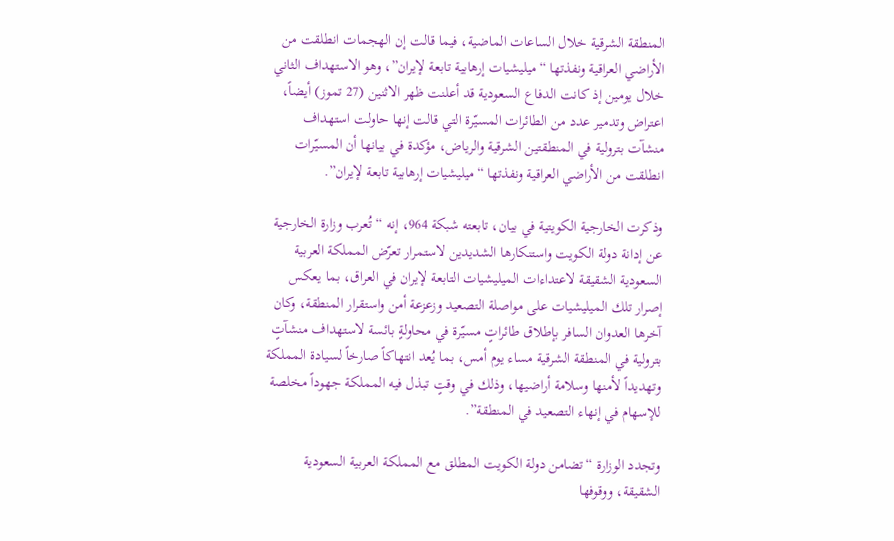المنطقة الشرقية خلال الساعات الماضية، فيما قالت إن الهجمات انطلقت من الأراضي العراقية ونفذتها “ميليشيات إرهابية تابعة لإيران”، وهو الاستهداف الثاني خلال يومين إذ كانت الدفاع السعودية قد أعلنت ظهر الاثنين (27 تموز) أيضاً، اعتراض وتدمير عدد من الطائرات المسيّرة التي قالت إنها حاولت استهداف منشآت بترولية في المنطقتين الشرقية والرياض، مؤكدة في بيانها أن المسيّرات انطلقت من الأراضي العراقية ونفذتها “ميليشيات إرهابية تابعة لإيران”.

وذكرت الخارجية الكويتية في بيان، تابعته شبكة 964، إنه “تُعرب وزارة الخارجية عن إدانة دولة الكويت واستنكارها الشديدين لاستمرار تعرّض المملكة العربية السعودية الشقيقة لاعتداءات الميليشيات التابعة لإيران في العراق، بما يعكس إصرار تلك الميليشيات على مواصلة التصعيد وزعزعة أمن واستقرار المنطقة، وكان آخرها العدوان السافر بإطلاق طائراتٍ مسيّرة في محاولةٍ بائسة لاستهداف منشآتٍ بترولية في المنطقة الشرقية مساء يوم أمس، بما يُعد انتهاكاً صارخاً لسيادة المملكة وتهديداً لأمنها وسلامة أراضيها، وذلك في وقتٍ تبذل فيه المملكة جهوداً مخلصة للإسهام في إنهاء التصعيد في المنطقة”.

وتجدد الوزارة “تضامن دولة الكويت المطلق مع المملكة العربية السعودية الشقيقة، ووقوفها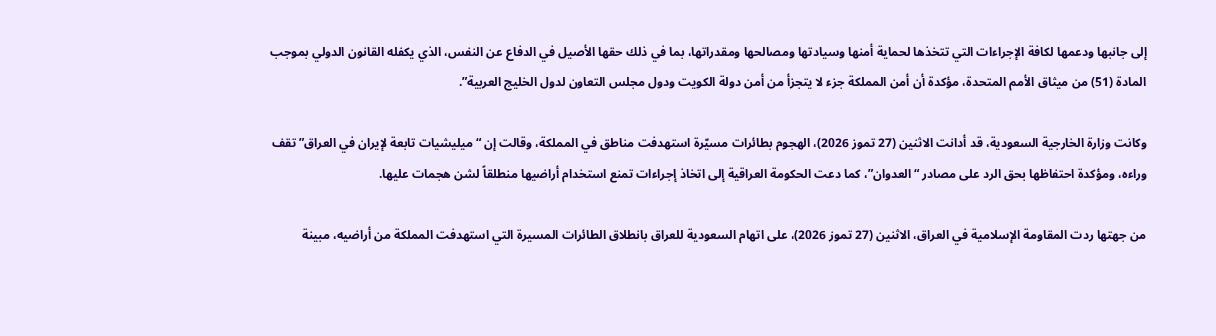إلى جانبها ودعمها لكافة الإجراءات التي تتخذها لحماية أمنها وسيادتها ومصالحها ومقدراتها، بما في ذلك حقها الأصيل في الدفاع عن النفس، الذي يكفله القانون الدولي بموجب المادة (51) من ميثاق الأمم المتحدة، مؤكدة أن أمن المملكة جزء لا يتجزأ من أمن دولة الكويت ودول مجلس التعاون لدول الخليج العربية”.

وكانت وزارة الخارجية السعودية، قد أدانت الاثنين (27 تموز 2026)، الهجوم بطائرات مسيّرة استهدفت مناطق في المملكة، وقالت إن “ميليشيات تابعة لإيران في العراق” تقف وراءه، ومؤكدة احتفاظها بحق الرد على مصادر “العدوان”، كما دعت الحكومة العراقية إلى اتخاذ إجراءات تمنع استخدام أراضيها منطلقاً لشن هجمات عليها.

من جهتها ردت المقاومة الإسلامية في العراق، الاثنين (27 تموز 2026)، على اتهام السعودية للعراق بانطلاق الطائرات المسيرة التي استهدفت المملكة من أراضيه، مبينة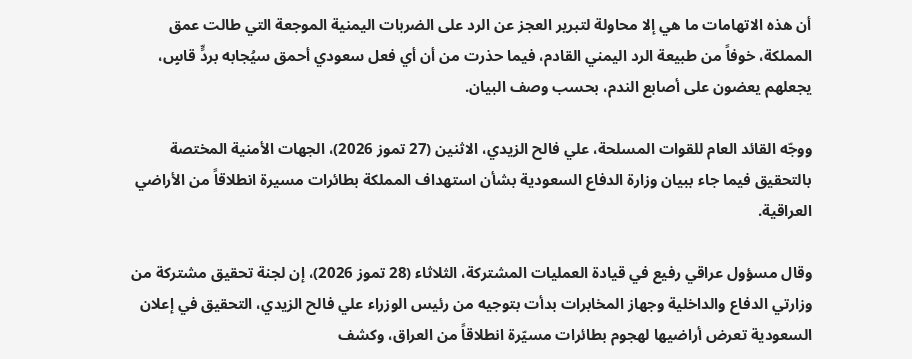أن هذه الاتهامات ما هي إلا محاولة لتبرير العجز عن الرد على الضربات اليمنية الموجعة التي طالت عمق المملكة، خوفاً من طبيعة الرد اليمني القادم، فيما حذرت من أن أي فعل سعودي أحمق سيُجابه بردٍّ قاسٍ، يجعلهم يعضون على أصابع الندم، بحسب وصف البيان.

ووجّه القائد العام للقوات المسلحة، علي فالح الزيدي، الاثنين (27 تموز 2026)، الجهات الأمنية المختصة بالتحقيق فيما جاء ببيان وزارة الدفاع السعودية بشأن استهداف المملكة بطائرات مسيرة انطلاقاً من الأراضي العراقية.

وقال مسؤول عراقي رفيع في قيادة العمليات المشتركة، الثلاثاء (28 تموز 2026)، إن لجنة تحقيق مشتركة من وزارتي الدفاع والداخلية وجهاز المخابرات بدأت بتوجيه من رئيس الوزراء علي فالح الزيدي، التحقيق في إعلان السعودية تعرض أراضيها لهجوم بطائرات مسيّرة انطلاقاً من العراق، وكشف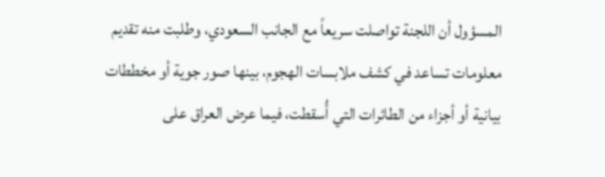المسؤول أن اللجنة تواصلت سريعاً مع الجانب السعودي، وطلبت منه تقديم معلومات تساعد في كشف ملابسات الهجوم، بينها صور جوية أو مخططات بيانية أو أجزاء من الطائرات التي أُسقطت، فيما عرض العراق على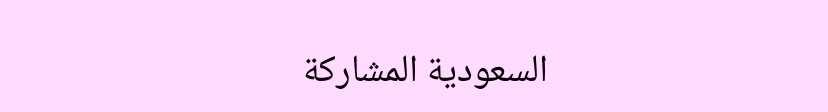السعودية المشاركة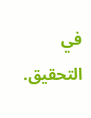في التحقيق.